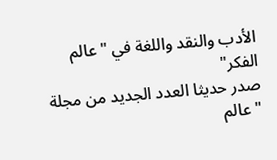الأدب والنقد واللغة في "عالم الفكر"
صدر حديثا العدد الجديد من مجلة "عالم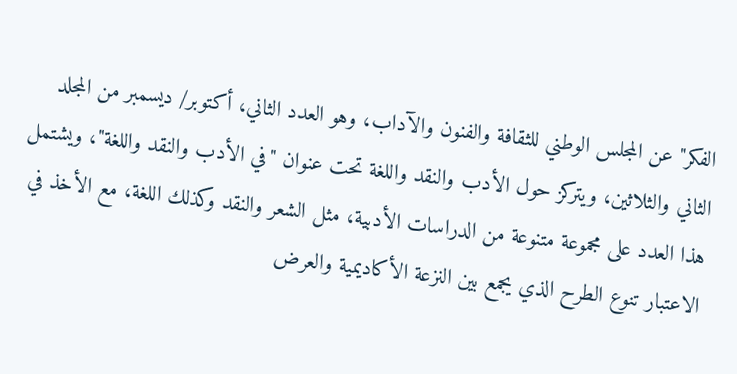الفكر" عن المجلس الوطني للثقافة والفنون والآداب، وهو العدد الثاني، أكتوبر/ ديسمبر من المجلد الثاني والثلاثين، ويتركز حول الأدب والنقد واللغة تحت عنوان "في الأدب والنقد واللغة"، ويشتمل هذا العدد على مجموعة متنوعة من الدراسات الأدبية، مثل الشعر والنقد وكذلك اللغة، مع الأخذ في الاعتبار تنوع الطرح الذي يجمع بين النزعة الأكاديمية والعرض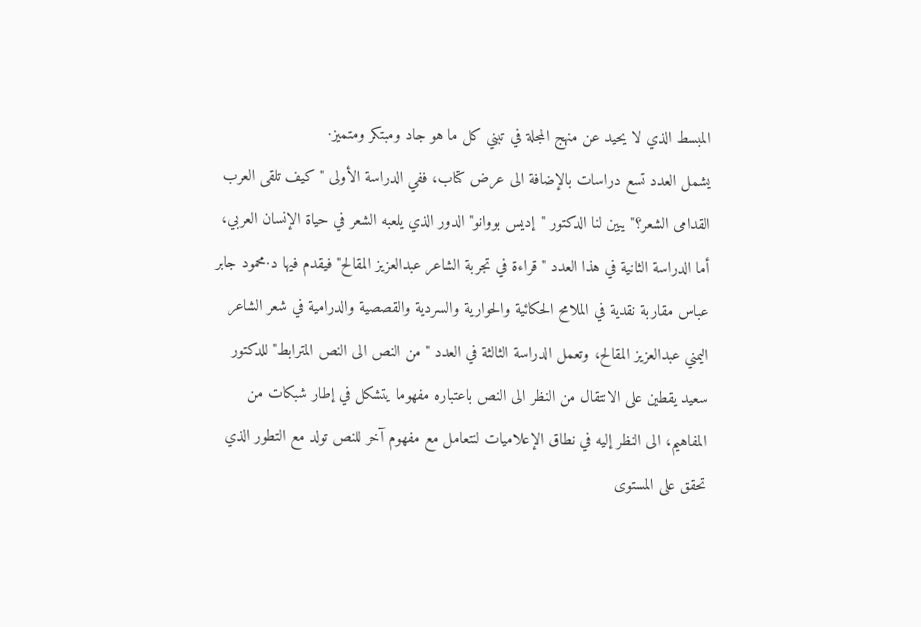المبسط الذي لا يحيد عن منهج المجلة في تبني كل ما هو جاد ومبتكر ومتميز·
يشمل العدد تسع دراسات بالإضافة الى عرض كتاب، ففي الدراسة الأولى "كيف تلقى العرب القدامى الشعر؟" يبين لنا الدكتور "إديس بووانو" الدور الذي يلعبه الشعر في حياة الإنسان العربي، أما الدراسة الثانية في هذا العدد "قراءة في تجربة الشاعر عبدالعزيز المقالح" فيقدم فيها د·محمود جابر عباس مقاربة نقدية في الملامح الحكائية والحوارية والسردية والقصصية والدرامية في شعر الشاعر اليمني عبدالعزيز المقالح، وتعمل الدراسة الثالثة في العدد "من النص الى النص المترابط" للدكتور سعيد يقطين على الانتقال من النظر الى النص باعتباره مفهوما يتشكل في إطار شبكات من المفاهيم، الى النظر إليه في نطاق الإعلاميات لنتعامل مع مفهوم آخر للنص تولد مع التطور الذي تحقق على المستوى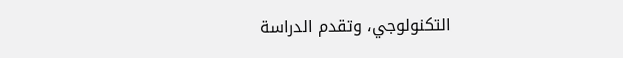التكنولوجي، وتقدم الدراسة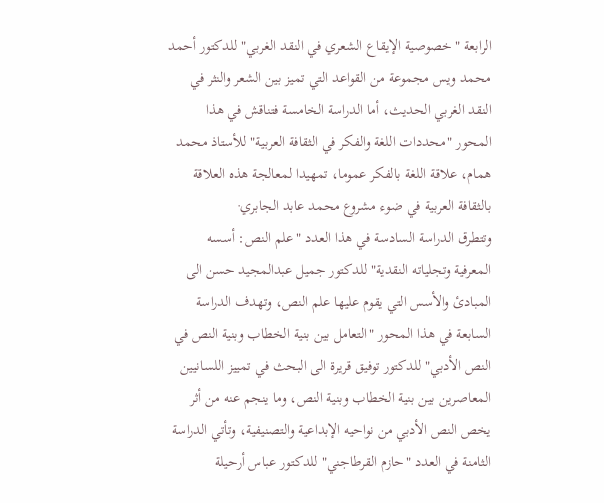الرابعة "خصوصية الإيقاع الشعري في النقد الغربي" للدكتور أحمد محمد ويس مجموعة من القواعد التي تميز بين الشعر والنثر في النقد الغربي الحديث، أما الدراسة الخامسة فتناقش في هذا المحور "محددات اللغة والفكر في الثقافة العربية" للأستاذ محمد همام، علاقة اللغة بالفكر عموما، تمهيدا لمعالجة هذه العلاقة بالثقافة العربية في ضوء مشروع محمد عابد الجابري·
وتتطرق الدراسة السادسة في هذا العدد "علم النص: أسسه المعرفية وتجلياته النقدية" للدكتور جميل عبدالمجيد حسن الى المبادئ والأسس التي يقوم عليها علم النص، وتهدف الدراسة السابعة في هذا المحور "التعامل بين بنية الخطاب وبنية النص في النص الأدبي" للدكتور توفيق قريرة الى البحث في تمييز اللسانيين المعاصرين بين بنية الخطاب وبنية النص، وما ينجم عنه من أثر يخص النص الأدبي من نواحيه الإبداعية والتصنيفية، وتأتي الدراسة الثامنة في العدد "حازم القرطاجني" للدكتور عباس أرحيلة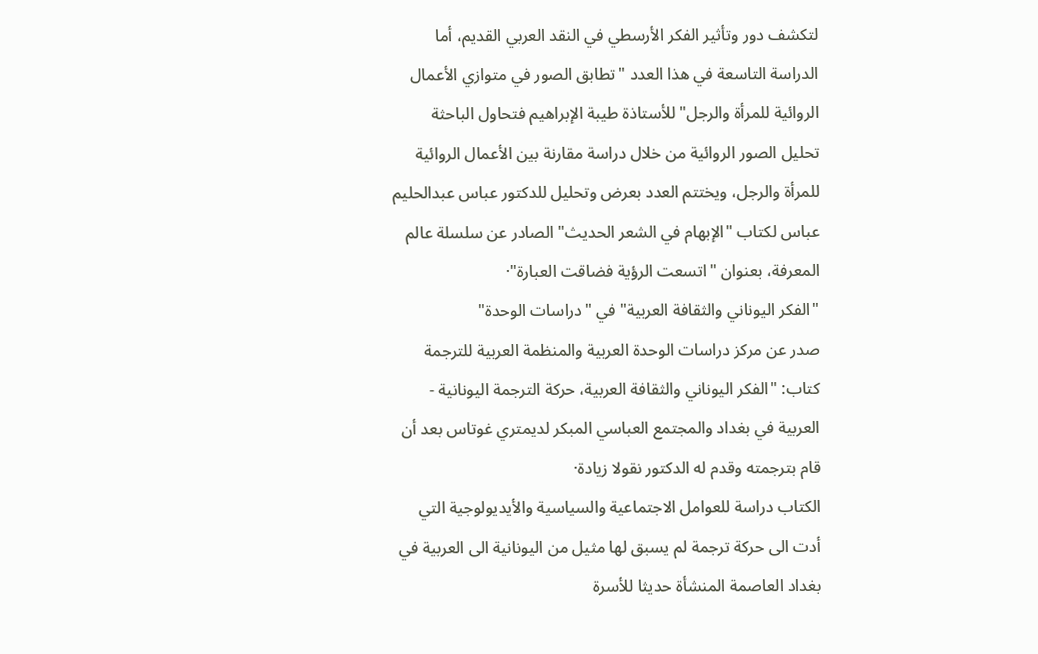لتكشف دور وتأثير الفكر الأرسطي في النقد العربي القديم، أما الدراسة التاسعة في هذا العدد "تطابق الصور في متوازي الأعمال الروائية للمرأة والرجل" للأستاذة طيبة الإبراهيم فتحاول الباحثة تحليل الصور الروائية من خلال دراسة مقارنة بين الأعمال الروائية للمرأة والرجل، ويختتم العدد بعرض وتحليل للدكتور عباس عبدالحليم عباس لكتاب "الإبهام في الشعر الحديث" الصادر عن سلسلة عالم المعرفة، بعنوان "اتسعت الرؤية فضاقت العبارة"·
"الفكر اليوناني والثقافة العربية" في "دراسات الوحدة"
صدر عن مركز دراسات الوحدة العربية والمنظمة العربية للترجمة كتاب: "الفكر اليوناني والثقافة العربية، حركة الترجمة اليونانية - العربية في بغداد والمجتمع العباسي المبكر لديمتري غوتاس بعد أن قام بترجمته وقدم له الدكتور نقولا زيادة·
الكتاب دراسة للعوامل الاجتماعية والسياسية والأيديولوجية التي أدت الى حركة ترجمة لم يسبق لها مثيل من اليونانية الى العربية في بغداد العاصمة المنشأة حديثا للأسرة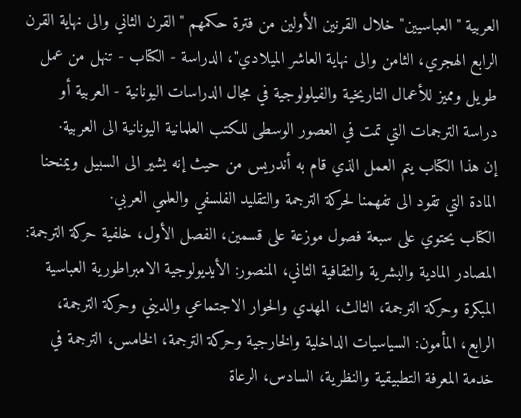العربية "العباسيين" خلال القرنين الأولين من فترة حكمهم "القرن الثاني والى نهاية القرن الرابع الهجري، الثامن والى نهاية العاشر الميلادي"، الدراسة - الكتاب - تنهل من عمل طويل ومميز للأعمال التاريخية والفيلولوجية في مجال الدراسات اليونانية - العربية أو دراسة الترجمات التي تمت في العصور الوسطى للكتب العلمانية اليونانية الى العربية·
إن هذا الكتاب يتم العمل الذي قام به أندريس من حيث إنه يشير الى السبيل ويمنحنا المادة التي تقود الى تفهمنا لحركة الترجمة والتقليد الفلسفي والعلمي العربي·
الكتاب يحتوي على سبعة فصول موزعة على قسمين، الفصل الأول، خلفية حركة الترجمة: المصادر المادية والبشرية والثقافية الثاني، المنصور: الأيديولوجية الامبراطورية العباسية المبكرة وحركة الترجمة، الثالث، المهدي والحوار الاجتماعي والديني وحركة الترجمة، الرابع، المأمون: السياسيات الداخلية والخارجية وحركة الترجمة، الخامس، الترجمة في خدمة المعرفة التطبيقية والنظرية، السادس، الرعاة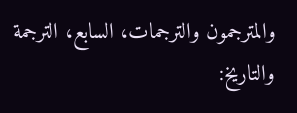والمترجمون والترجمات، السابع، الترجمة والتاريخ: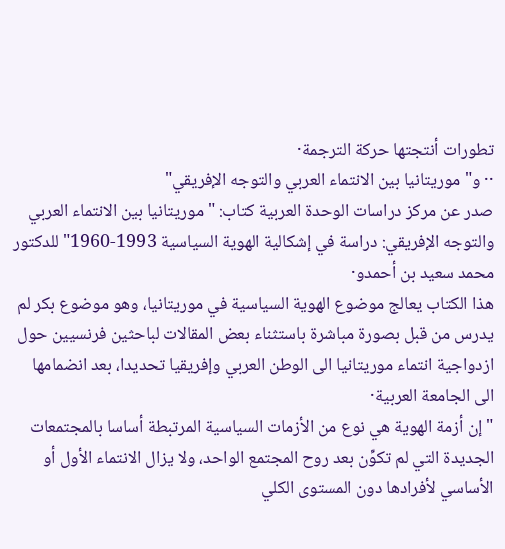تطورات أنتجتها حركة الترجمة·
·· و"موريتانيا بين الانتماء العربي والتوجه الإفريقي"
صدر عن مركز دراسات الوحدة العربية كتاب: "موريتانيا بين الانتماء العربي والتوجه الإفريقي: دراسة في إشكالية الهوية السياسية 1993-1960" للدكتور محمد سعيد بن أحمدو·
هذا الكتاب يعالج موضوع الهوية السياسية في موريتانيا، وهو موضوع بكر لم يدرس من قبل بصورة مباشرة باستثناء بعض المقالات لباحثين فرنسيين حول ازدواجية انتماء موريتانيا الى الوطن العربي وإفريقيا تحديدا، بعد انضمامها الى الجامعة العربية·
"إن أزمة الهوية هي نوع من الأزمات السياسية المرتبطة أساسا بالمجتمعات الجديدة التي لم تكوِّن بعد روح المجتمع الواحد، ولا يزال الانتماء الأول أو الأساسي لأفرادها دون المستوى الكلي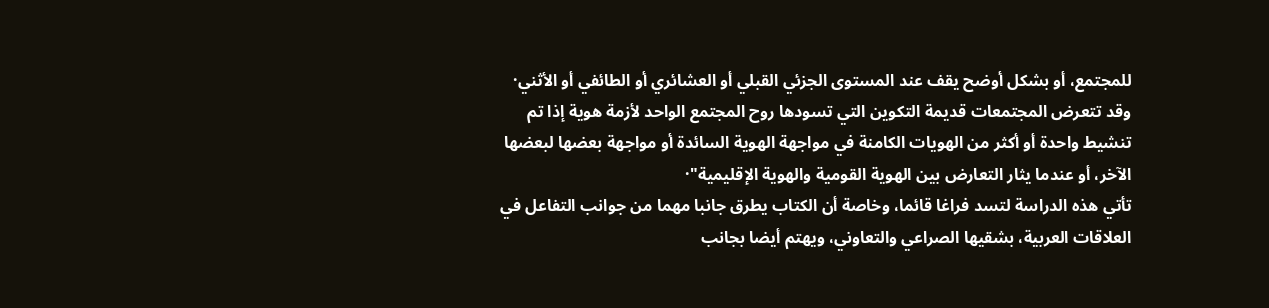للمجتمع، أو بشكل أوضح يقف عند المستوى الجزئي القبلي أو العشائري أو الطائفي أو الأثني·
وقد تتعرض المجتمعات قديمة التكوين التي تسودها روح المجتمع الواحد لأزمة هوية إذا تم تنشيط واحدة أو أكثر من الهويات الكامنة في مواجهة الهوية السائدة أو مواجهة بعضها لبعضها الآخر، أو عندما يثار التعارض بين الهوية القومية والهوية الإقليمية"·
تأتي هذه الدراسة لتسد فراغا قائما، وخاصة أن الكتاب يطرق جانبا مهما من جوانب التفاعل في العلاقات العربية، بشقيها الصراعي والتعاوني، ويهتم أيضا بجانب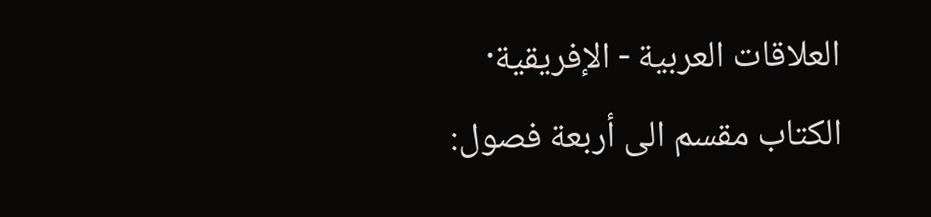العلاقات العربية - الإفريقية·
الكتاب مقسم الى أربعة فصول: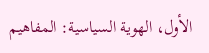الأول، الهوية السياسية: المفاهيم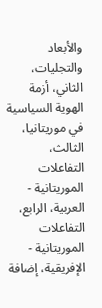والأبعاد والتجليات، الثاني، أزمة الهوية السياسية في موريتانيا، الثالث، التفاعلات الموريتانية - العربية، الرابع، التفاعلات الموريتانية - الإفريقية، إضافة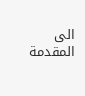الى المقدمة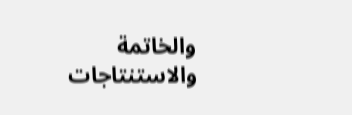والخاتمة والاستنتاجات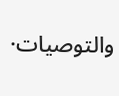والتوصيات·